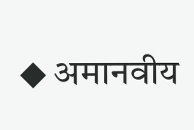◆ अमानवीय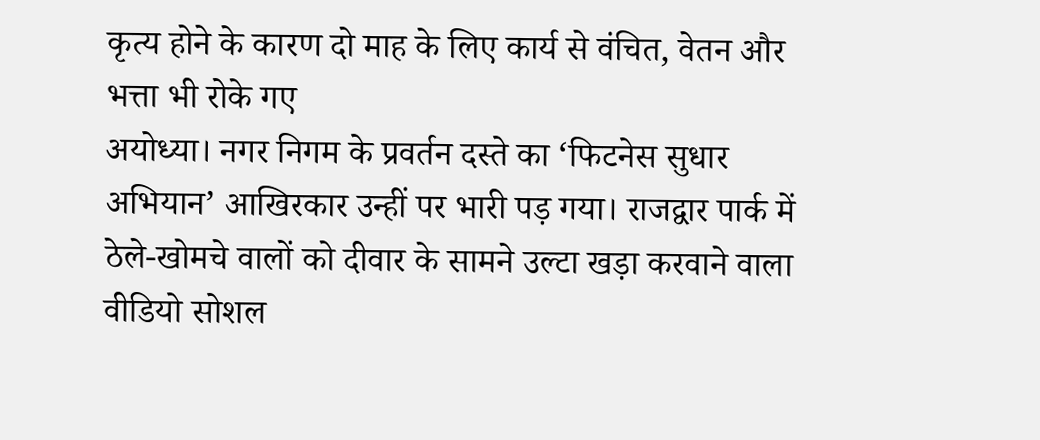कृत्य होने के कारण दो माह के लिए कार्य से वंचित, वेतन और भत्ता भी रोके गए
अयोध्या। नगर निगम के प्रवर्तन दस्ते का ‘फिटनेस सुधार अभियान’ आखिरकार उन्हीं पर भारी पड़ गया। राजद्वार पार्क में ठेले-खोमचे वालों को दीवार के सामने उल्टा खड़ा करवाने वाला वीडियो सोशल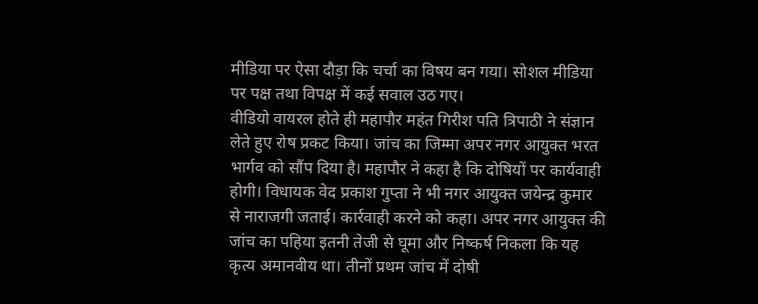मीडिया पर ऐसा दौड़ा कि चर्चा का विषय बन गया। सोशल मीडिया पर पक्ष तथा विपक्ष में कई सवाल उठ गए।
वीडियो वायरल होते ही महापौर महंत गिरीश पति त्रिपाठी ने संज्ञान लेते हुए रोष प्रकट किया। जांच का जिम्मा अपर नगर आयुक्त भरत भार्गव को सौंप दिया है। महापौर ने कहा है कि दोषियों पर कार्यवाही होगी। विधायक वेद प्रकाश गुप्ता ने भी नगर आयुक्त जयेन्द्र कुमार से नाराजगी जताई। कार्रवाही करने को कहा। अपर नगर आयुक्त की जांच का पहिया इतनी तेजी से घूमा और निष्कर्ष निकला कि यह कृत्य अमानवीय था। तीनों प्रथम जांच में दोषी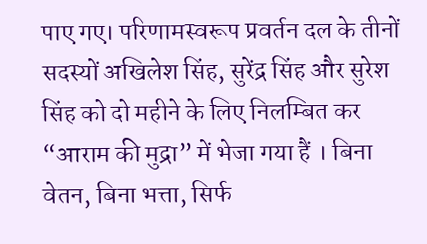पाए गए। परिणामस्वरूप प्रवर्तन दल के तीनों सदस्यों अखिलेश सिंह, सुरेंद्र सिंह और सुरेश सिंह को दो महीने के लिए निलम्बित कर “आराम की मुद्रा” में भेजा गया हैं । बिना वेतन, बिना भत्ता, सिर्फ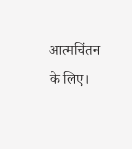आत्मचिंतन के लिए।